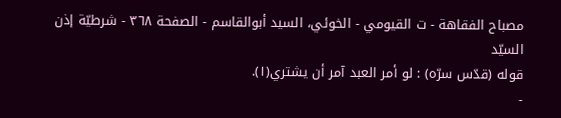مصباح الفقاهة - ت القيومي - الخوئي، السيد أبوالقاسم - الصفحة ٣٦٨ - شرطيّة إذن السيّد
قوله (قدّس سرّه) : لو أمر العبد آمر أن يشتري(١).
-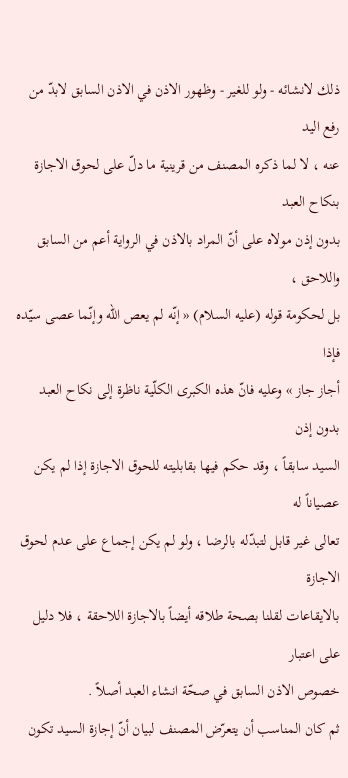ذلك لانشائه - ولو للغير - وظهور الاذن في الاذن السابق لابدّ من رفع اليد
عنه ، لا لما ذكره المصنف من قرينية ما دلّ على لحوق الاجازة بنكاح العبد
بدون إذن مولاه على أنّ المراد بالاذن في الرواية أعم من السابق واللاحق ،
بل لحكومة قوله (عليه السلام) « إنّه لم يعص اللّه وإنّما عصى سيّده فإذا
أجاز جاز » وعليه فانّ هذه الكبرى الكلّية ناظرة إلى نكاح العبد بدون إذن
السيد سابقاً ، وقد حكم فيها بقابليته للحوق الاجازة إذا لم يكن عصياناً له
تعالى غير قابل لتبدّله بالرضا ، ولو لم يكن إجماع على عدم لحوق الاجازة
بالايقاعات لقلنا بصحة طلاقه أيضاً بالاجازة اللاحقة ، فلا دليل على اعتبار
خصوص الاذن السابق في صحّة انشاء العبد أصلاً .
ثم كان المناسب أن يتعرّض المصنف لبيان أنّ إجازة السيد تكون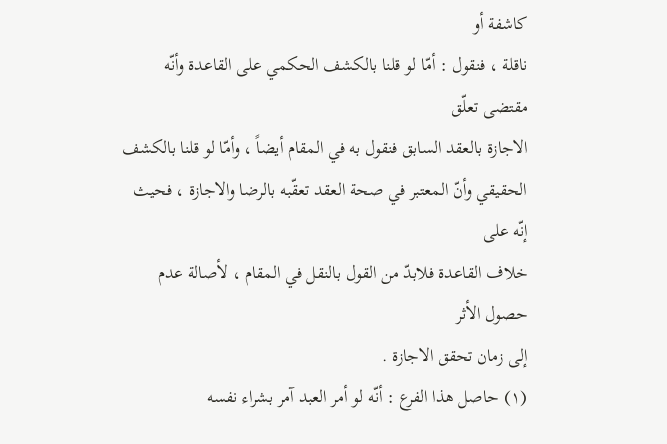كاشفة أو
ناقلة ، فنقول : أمّا لو قلنا بالكشف الحكمي على القاعدة وأنّه مقتضى تعلّق
الاجازة بالعقد السابق فنقول به في المقام أيضاً ، وأمّا لو قلنا بالكشف
الحقيقي وأنّ المعتبر في صحة العقد تعقّبه بالرضا والاجازة ، فحيث إنّه على
خلاف القاعدة فلابدّ من القول بالنقل في المقام ، لأصالة عدم حصول الأثر
إلى زمان تحقق الاجازة .
(١) حاصل هذا الفرع : أنّه لو أمر العبد آمر بشراء نفسه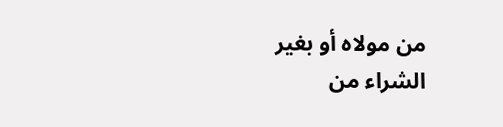من مولاه أو بغير
الشراء من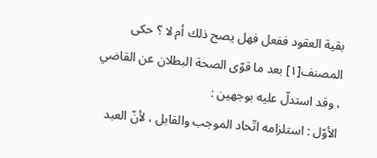بقية العقود ففعل فهل يصح ذلك أم لا ؟ حكى المصنف[١] بعد ما قوّى الصحة البطلان عن القاضي ، وقد استدلّ عليه بوجهين :
الأوّل : استلزامه اتّحاد الموجب والقابل ، لأنّ العبد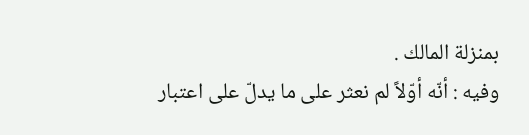بمنزلة المالك .
وفيه : أنّه أوّلاً لم نعثر على ما يدلّ على اعتبار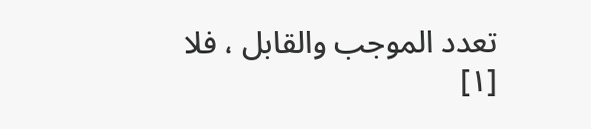تعدد الموجب والقابل ، فلا
[١]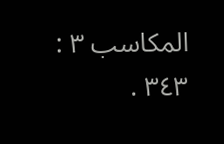المكاسب ٣ : ٣٤٣ .